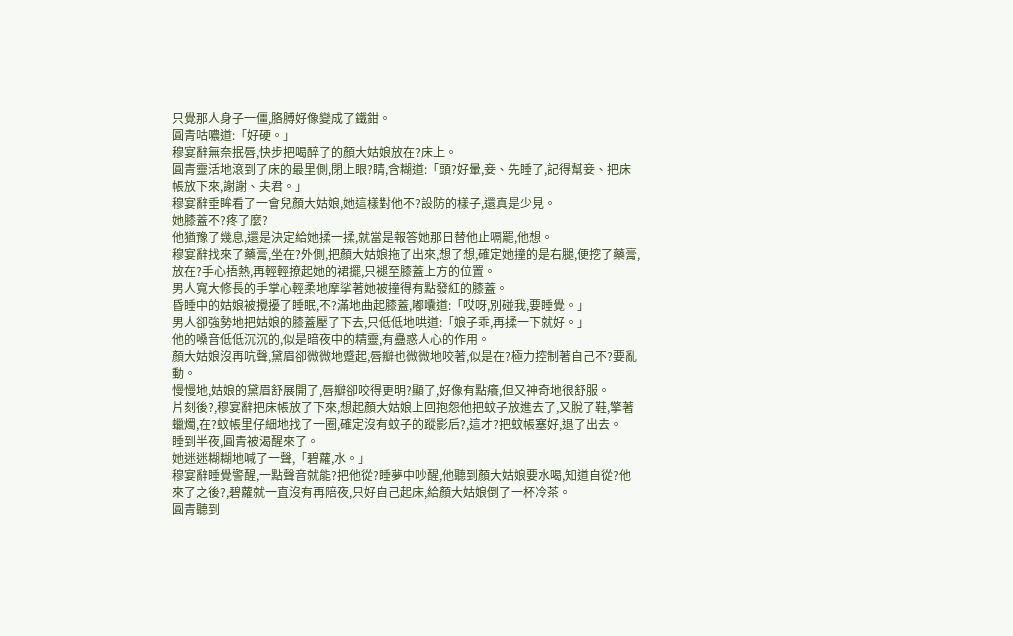只覺那人身子一僵,胳膊好像變成了鐵鉗。
圓青咕噥道:「好硬。」
穆宴辭無奈抿唇,快步把喝醉了的顏大姑娘放在?床上。
圓青靈活地滾到了床的最里側,閉上眼?睛,含糊道:「頭?好暈,妾、先睡了,記得幫妾、把床帳放下來,謝謝、夫君。」
穆宴辭垂眸看了一會兒顏大姑娘,她這樣對他不?設防的樣子,還真是少見。
她膝蓋不?疼了麼?
他猶豫了幾息,還是決定給她揉一揉,就當是報答她那日替他止嗝罷,他想。
穆宴辭找來了藥膏,坐在?外側,把顏大姑娘拖了出來,想了想,確定她撞的是右腿,便挖了藥膏,放在?手心捂熱,再輕輕撩起她的裙擺,只褪至膝蓋上方的位置。
男人寬大修長的手掌心輕柔地摩挲著她被撞得有點發紅的膝蓋。
昏睡中的姑娘被攪擾了睡眠,不?滿地曲起膝蓋,嘟囔道:「哎呀,別碰我,要睡覺。」
男人卻強勢地把姑娘的膝蓋壓了下去,只低低地哄道:「娘子乖,再揉一下就好。」
他的嗓音低低沉沉的,似是暗夜中的精靈,有蠱惑人心的作用。
顏大姑娘沒再吭聲,黛眉卻微微地蹙起,唇瓣也微微地咬著,似是在?極力控制著自己不?要亂動。
慢慢地,姑娘的黛眉舒展開了,唇瓣卻咬得更明?顯了,好像有點癢,但又神奇地很舒服。
片刻後?,穆宴辭把床帳放了下來,想起顏大姑娘上回抱怨他把蚊子放進去了,又脫了鞋,擎著蠟燭,在?蚊帳里仔細地找了一圈,確定沒有蚊子的蹤影后?,這才?把蚊帳塞好,退了出去。
睡到半夜,圓青被渴醒來了。
她迷迷糊糊地喊了一聲,「碧蘿,水。」
穆宴辭睡覺警醒,一點聲音就能?把他從?睡夢中吵醒,他聽到顏大姑娘要水喝,知道自從?他來了之後?,碧蘿就一直沒有再陪夜,只好自己起床,給顏大姑娘倒了一杯冷茶。
圓青聽到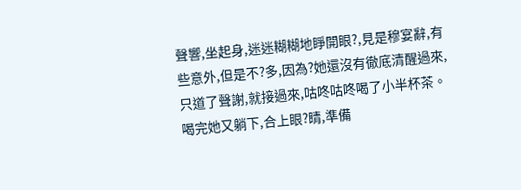聲響,坐起身,迷迷糊糊地睜開眼?,見是穆宴辭,有些意外,但是不?多,因為?她還沒有徹底清醒過來,只道了聲謝,就接過來,咕咚咕咚喝了小半杯茶。
喝完她又躺下,合上眼?睛,準備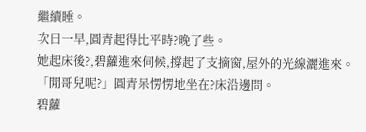繼續睡。
次日一早,圓青起得比平時?晚了些。
她起床後?,碧蘿進來伺候,撐起了支摘窗,屋外的光線灑進來。
「閒哥兒呢?」圓青呆愣愣地坐在?床沿邊問。
碧蘿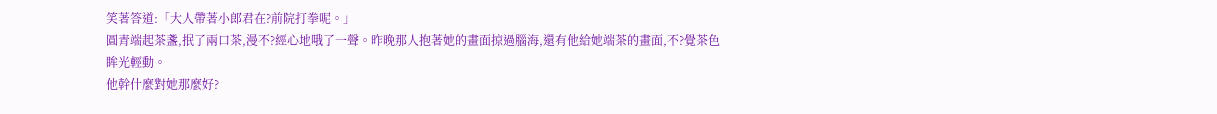笑著答道:「大人帶著小郎君在?前院打拳呢。」
圓青端起茶盞,抿了兩口茶,漫不?經心地哦了一聲。昨晚那人抱著她的畫面掠過腦海,還有他給她端茶的畫面,不?覺茶色眸光輕動。
他幹什麼對她那麼好?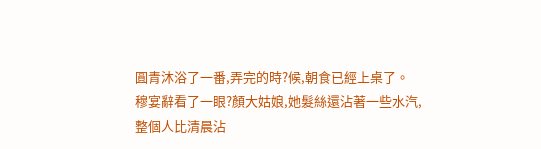圓青沐浴了一番,弄完的時?候,朝食已經上桌了。
穆宴辭看了一眼?顏大姑娘,她髮絲還沾著一些水汽,整個人比清晨沾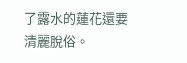了露水的蓮花還要清麗脫俗。